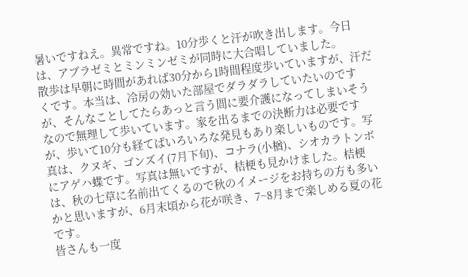暑いですねえ。異常ですね。10分歩くと汗が吹き出します。今日は、アブラゼミとミンミンゼミが同時に大合唱していました。
散歩は早朝に時間があれば30分から1時間程度歩いていますが、汗だくです。本当は、冷房の効いた部屋でダラダラしていたいのですが、そんなことしてたらあっと言う間に要介護になってしまいそうなので無理して歩いています。家を出るまでの決断力は必要ですが、歩いて10分も経てばいろいろな発見もあり楽しいものです。写真は、クヌギ、ゴンズイ(7月下旬)、コナラ(小楢)、シオカラトンボにアゲハ蝶です。写真は無いですが、桔梗も見かけました。桔梗は、秋の七草に名前出てくるので秋のイメージをお持ちの方も多いかと思いますが、6月末頃から花が咲き、7~8月まで楽しめる夏の花です。
皆さんも一度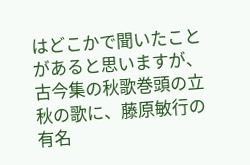はどこかで聞いたことがあると思いますが、古今集の秋歌巻頭の立秋の歌に、藤原敏行の有名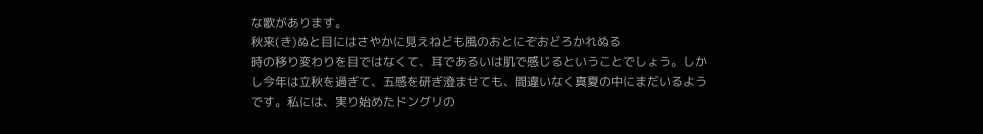な歌があります。
秋来(き)ぬと目にはさやかに見えねども風のおとにぞおどろかれぬる
時の移り変わりを目ではなくて、耳であるいは肌で感じるということでしょう。しかし今年は立秋を過ぎて、五感を研ぎ澄ませても、間違いなく真夏の中にまだいるようです。私には、実り始めたドングリの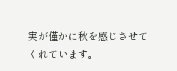実が僅かに秋を感じさせてくれています。